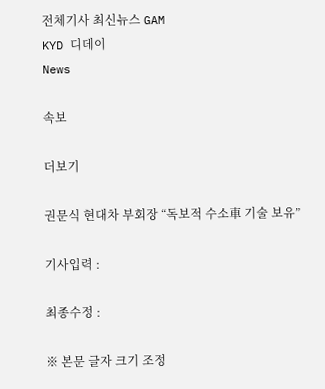전체기사 최신뉴스 GAM
KYD 디데이
News

속보

더보기

권문식 현대차 부회장 “독보적 수소車 기술 보유”

기사입력 :

최종수정 :

※ 본문 글자 크기 조정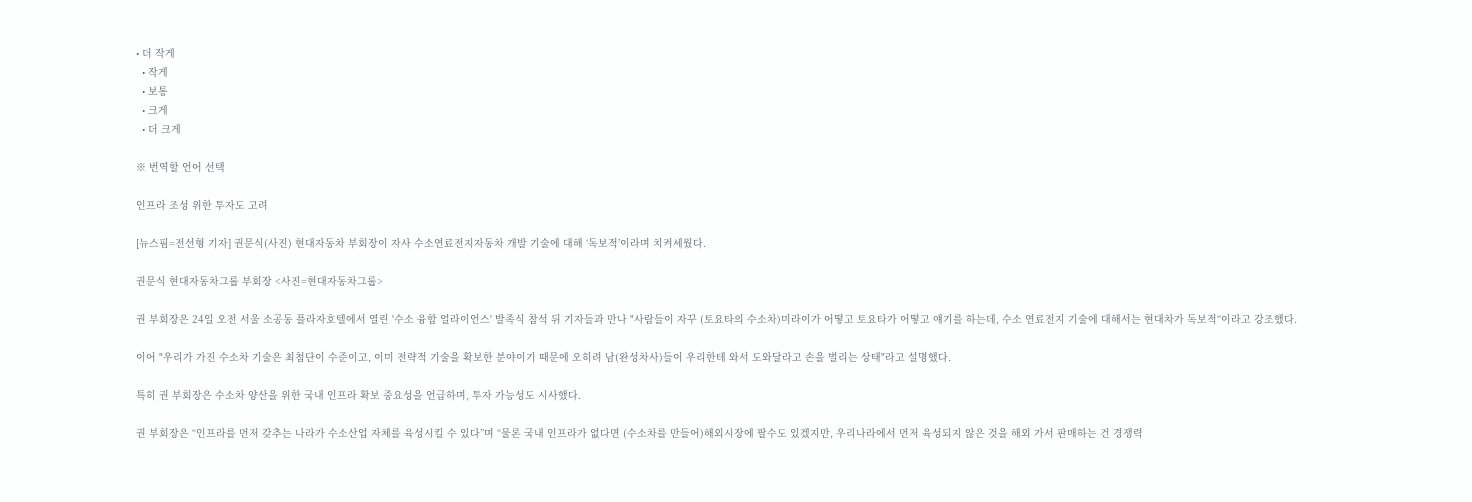• 더 작게
  • 작게
  • 보통
  • 크게
  • 더 크게

※ 번역할 언어 선택

인프라 조성 위한 투자도 고려

[뉴스핌=전선형 기자] 권문식(사진) 현대자동차 부회장이 자사 수소연료전지자동차 개발 기술에 대해 ‘독보적’이라며 치켜세웠다.

권문식 현대자동차그룹 부회장 <사진=현대자동차그룹>

권 부회장은 24일 오전 서울 소공동 플라자호텔에서 열린 '수소 융합 얼라이언스' 발족식 참석 뒤 기자들과 만나 "사람들이 자꾸 (토요타의 수소차)미라이가 어떻고 토요타가 어떻고 얘기를 하는데, 수소 연료전지 기술에 대해서는 현대차가 독보적“이라고 강조했다.

이어 "우리가 가진 수소차 기술은 최첨단이 수준이고, 이미 전략적 기술을 확보한 분야이기 때문에 오히려 남(완성차사)들이 우리한테 와서 도와달라고 손을 벌리는 상태"라고 설명했다.

특히 권 부회장은 수소차 양산을 위한 국내 인프라 확보 중요성을 언급하며, 투자 가능성도 시사했다.

권 부회장은 “인프라를 먼저 갖추는 나라가 수소산업 자체를 육성시킬 수 있다”며 “물론 국내 인프라가 없다면 (수소차를 만들어)해외시장에 팔수도 있겠지만, 우리나라에서 먼저 육성되지 않은 것을 해외 가서 판매하는 건 경쟁력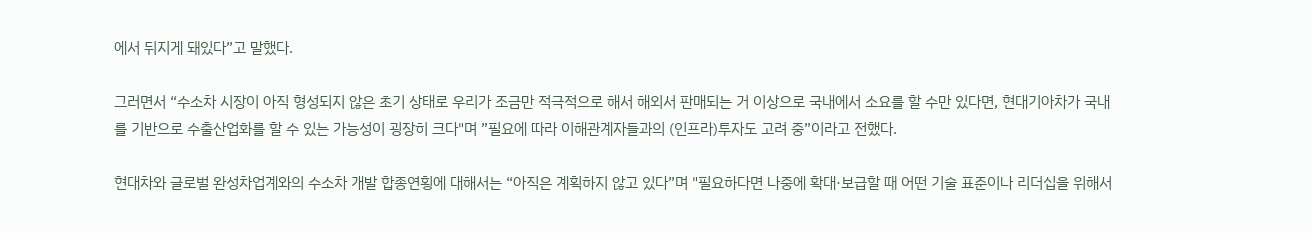에서 뒤지게 돼있다”고 말했다.

그러면서 “수소차 시장이 아직 형성되지 않은 초기 상태로 우리가 조금만 적극적으로 해서 해외서 판매되는 거 이상으로 국내에서 소요를 할 수만 있다면, 현대기아차가 국내를 기반으로 수출산업화를 할 수 있는 가능성이 굉장히 크다"며 ”필요에 따라 이해관계자들과의 (인프라)투자도 고려 중”이라고 전했다.

현대차와 글로벌 완성차업계와의 수소차 개발 합종연횡에 대해서는 “아직은 계획하지 않고 있다”며 "필요하다면 나중에 확대·보급할 때 어떤 기술 표준이나 리더십을 위해서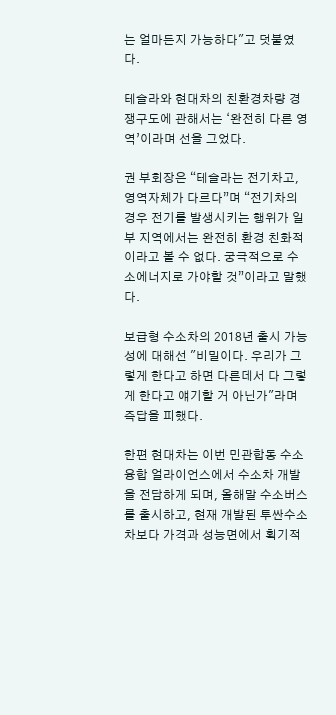는 얼마든지 가능하다"고 덧붙였다.

테슬라와 현대차의 친환경차량 경쟁구도에 관해서는 ‘완전히 다른 영역’이라며 선을 그었다.

권 부회장은 “테슬라는 전기차고, 영역자체가 다르다”며 “전기차의 경우 전기를 발생시키는 행위가 일부 지역에서는 완전히 환경 친화적이라고 볼 수 없다. 궁극적으로 수소에너지로 가야할 것”이라고 말했다.

보급형 수소차의 2018년 출시 가능성에 대해선 "비밀이다. 우리가 그렇게 한다고 하면 다른데서 다 그렇게 한다고 얘기할 거 아닌가"라며 즉답을 피했다.

한편 현대차는 이번 민관합동 수소 융합 얼라이언스에서 수소차 개발을 전담하게 되며, 올해말 수소버스를 출시하고, 현재 개발된 투싼수소차보다 가격과 성능면에서 획기적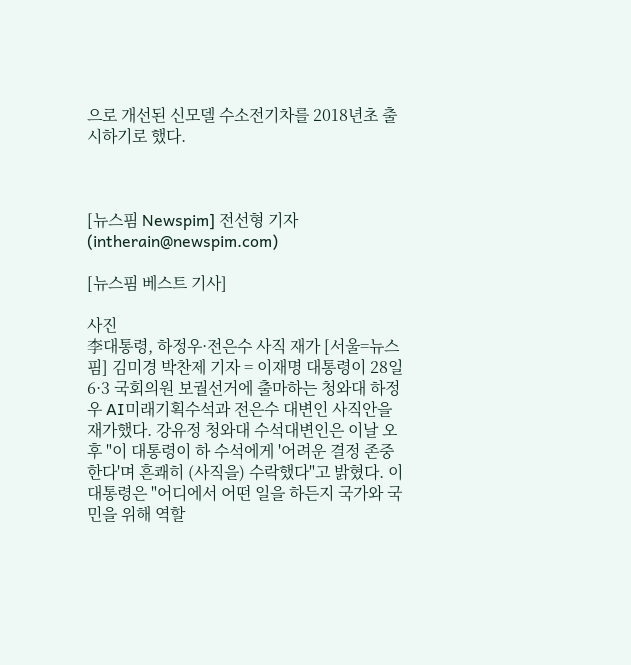으로 개선된 신모델 수소전기차를 2018년초 출시하기로 했다.



[뉴스핌 Newspim] 전선형 기자 (intherain@newspim.com)

[뉴스핌 베스트 기사]

사진
李대통령, 하정우·전은수 사직 재가 [서울=뉴스핌] 김미경 박찬제 기자 = 이재명 대통령이 28일 6·3 국회의원 보궐선거에 출마하는 청와대 하정우 AI미래기획수석과 전은수 대변인 사직안을 재가했다. 강유정 청와대 수석대변인은 이날 오후 "이 대통령이 하 수석에게 '어려운 결정 존중한다'며 흔쾌히 (사직을) 수락했다"고 밝혔다. 이 대통령은 "어디에서 어떤 일을 하든지 국가와 국민을 위해 역할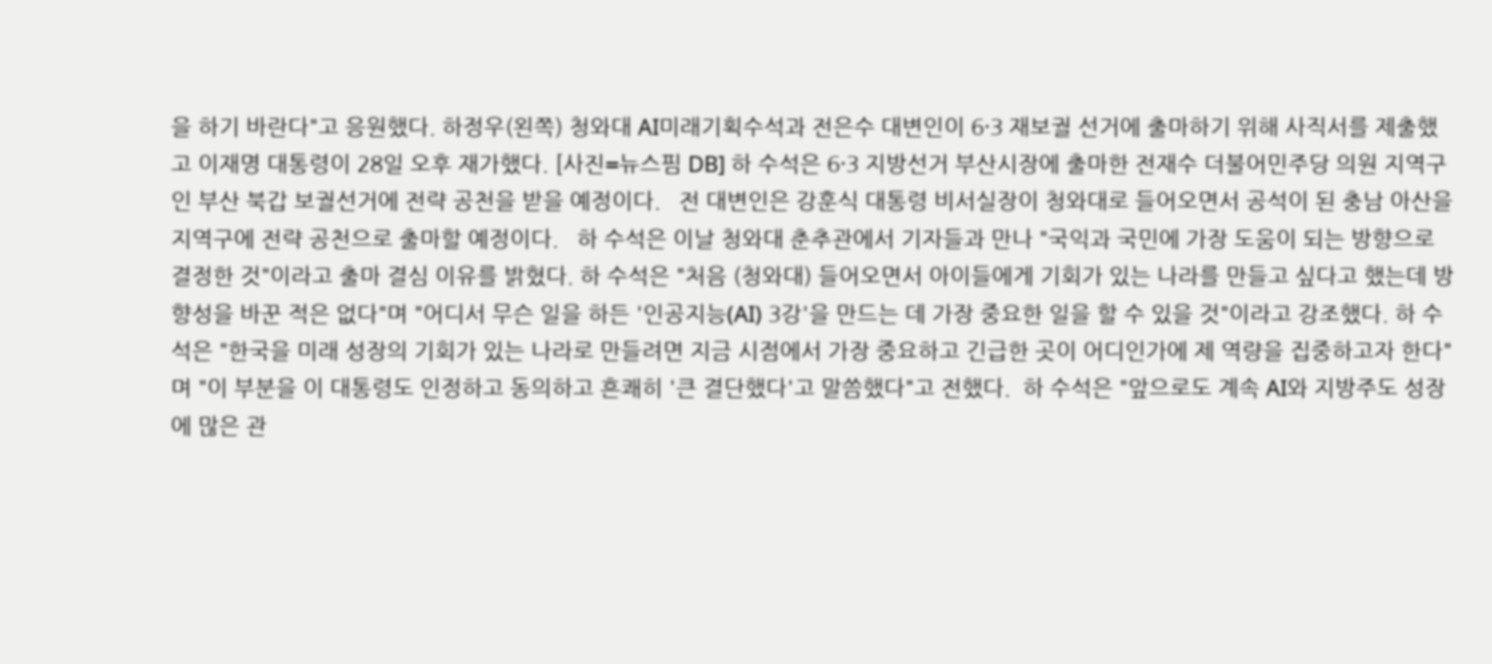을 하기 바란다"고 응원했다. 하정우(왼쪽) 청와대 AI미래기획수석과 전은수 대변인이 6·3 재보궐 선거에 출마하기 위해 사직서를 제출했고 이재명 대통령이 28일 오후 재가했다. [사진=뉴스핌 DB] 하 수석은 6·3 지방선거 부산시장에 출마한 전재수 더불어민주당 의원 지역구인 부산 북갑 보궐선거에 전략 공천을 받을 예정이다.   전 대변인은 강훈식 대통령 비서실장이 청와대로 들어오면서 공석이 된 충남 아산을 지역구에 전략 공천으로 출마할 예정이다.   하 수석은 이날 청와대 춘추관에서 기자들과 만나 "국익과 국민에 가장 도움이 되는 방향으로 결정한 것"이라고 출마 결심 이유를 밝혔다. 하 수석은 "처음 (청와대) 들어오면서 아이들에게 기회가 있는 나라를 만들고 싶다고 했는데 방향성을 바꾼 적은 없다"며 "어디서 무슨 일을 하든 '인공지능(AI) 3강'을 만드는 데 가장 중요한 일을 할 수 있을 것"이라고 강조했다. 하 수석은 "한국을 미래 성장의 기회가 있는 나라로 만들려면 지금 시점에서 가장 중요하고 긴급한 곳이 어디인가에 제 역량을 집중하고자 한다"며 "이 부분을 이 대통령도 인정하고 동의하고 흔쾌히 '큰 결단했다'고 말씀했다"고 전했다.  하 수석은 "앞으로도 계속 AI와 지방주도 성장에 많은 관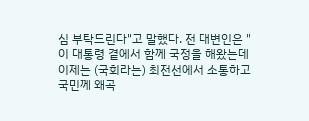심 부탁드린다"고 말했다. 전 대변인은 "이 대통령 곁에서 함께 국정을 해왔는데 이제는 (국회라는) 최전선에서 소통하고 국민께 왜곡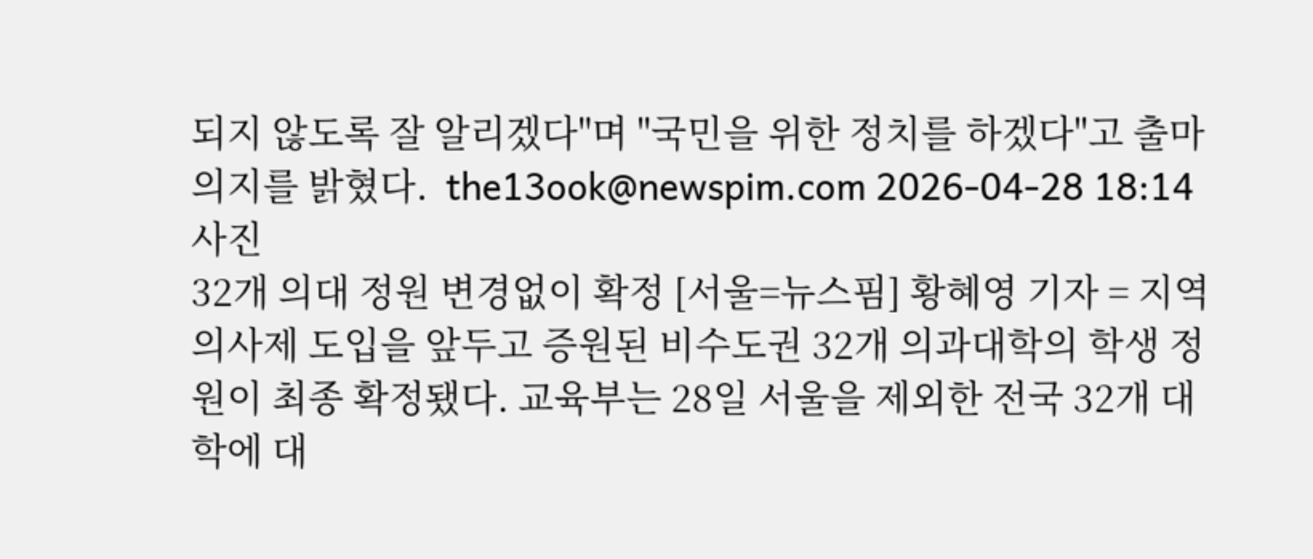되지 않도록 잘 알리겠다"며 "국민을 위한 정치를 하겠다"고 출마 의지를 밝혔다.  the13ook@newspim.com 2026-04-28 18:14
사진
32개 의대 정원 변경없이 확정 [서울=뉴스핌] 황혜영 기자 = 지역의사제 도입을 앞두고 증원된 비수도권 32개 의과대학의 학생 정원이 최종 확정됐다. 교육부는 28일 서울을 제외한 전국 32개 대학에 대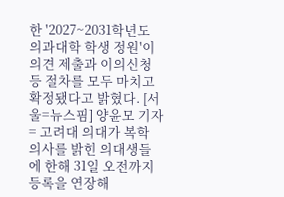한 '2027~2031학년도 의과대학 학생 정원'이 의견 제출과 이의신청 등 절차를 모두 마치고 확정됐다고 밝혔다. [서울=뉴스핌] 양윤모 기자 = 고려대 의대가 복학 의사를 밝힌 의대생들에 한해 31일 오전까지 등록을 연장해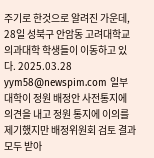주기로 한것으로 알려진 가운데, 28일 성북구 안암동 고려대학교 의과대학 학생들이 이동하고 있다. 2025.03.28 yym58@newspim.com 일부 대학이 정원 배정안 사전통지에 의견을 내고 정원 통지에 이의를 제기했지만 배정위원회 검토 결과 모두 받아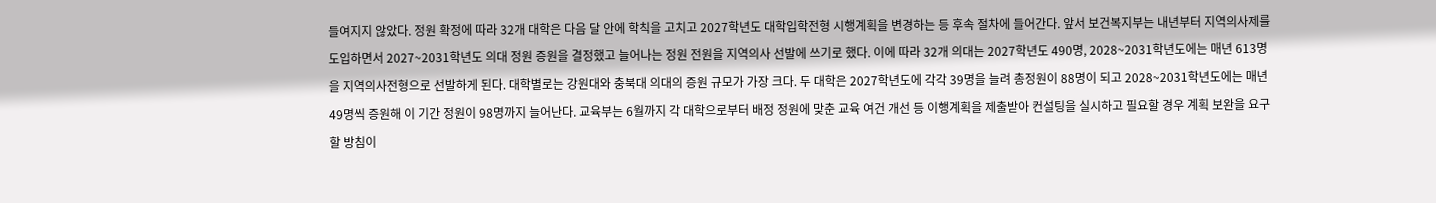들여지지 않았다. 정원 확정에 따라 32개 대학은 다음 달 안에 학칙을 고치고 2027학년도 대학입학전형 시행계획을 변경하는 등 후속 절차에 들어간다. 앞서 보건복지부는 내년부터 지역의사제를 도입하면서 2027~2031학년도 의대 정원 증원을 결정했고 늘어나는 정원 전원을 지역의사 선발에 쓰기로 했다. 이에 따라 32개 의대는 2027학년도 490명, 2028~2031학년도에는 매년 613명을 지역의사전형으로 선발하게 된다. 대학별로는 강원대와 충북대 의대의 증원 규모가 가장 크다. 두 대학은 2027학년도에 각각 39명을 늘려 총정원이 88명이 되고 2028~2031학년도에는 매년 49명씩 증원해 이 기간 정원이 98명까지 늘어난다. 교육부는 6월까지 각 대학으로부터 배정 정원에 맞춘 교육 여건 개선 등 이행계획을 제출받아 컨설팅을 실시하고 필요할 경우 계획 보완을 요구할 방침이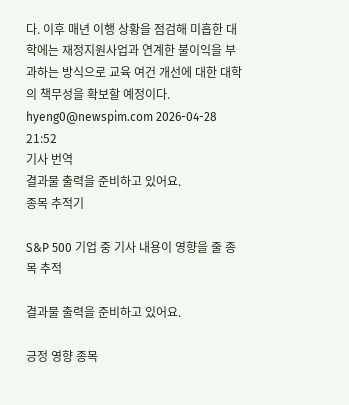다. 이후 매년 이행 상황을 점검해 미흡한 대학에는 재정지원사업과 연계한 불이익을 부과하는 방식으로 교육 여건 개선에 대한 대학의 책무성을 확보할 예정이다. hyeng0@newspim.com 2026-04-28 21:52
기사 번역
결과물 출력을 준비하고 있어요.
종목 추적기

S&P 500 기업 중 기사 내용이 영향을 줄 종목 추적

결과물 출력을 준비하고 있어요.

긍정 영향 종목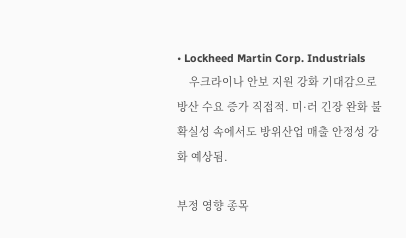• Lockheed Martin Corp. Industrials
    우크라이나 안보 지원 강화 기대감으로 방산 수요 증가 직접적. 미·러 긴장 완화 불확실성 속에서도 방위산업 매출 안정성 강화 예상됨.

부정 영향 종목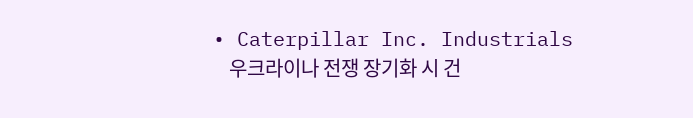• Caterpillar Inc. Industrials
    우크라이나 전쟁 장기화 시 건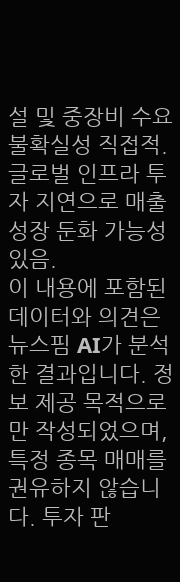설 및 중장비 수요 불확실성 직접적. 글로벌 인프라 투자 지연으로 매출 성장 둔화 가능성 있음.
이 내용에 포함된 데이터와 의견은 뉴스핌 AI가 분석한 결과입니다. 정보 제공 목적으로만 작성되었으며, 특정 종목 매매를 권유하지 않습니다. 투자 판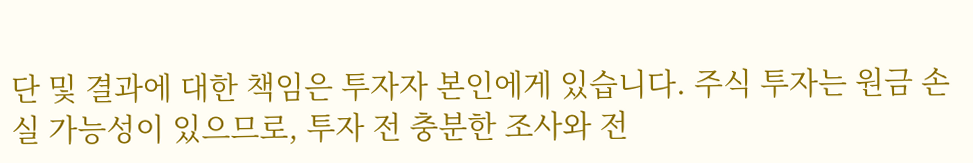단 및 결과에 대한 책임은 투자자 본인에게 있습니다. 주식 투자는 원금 손실 가능성이 있으므로, 투자 전 충분한 조사와 전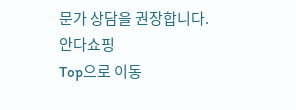문가 상담을 권장합니다.
안다쇼핑
Top으로 이동